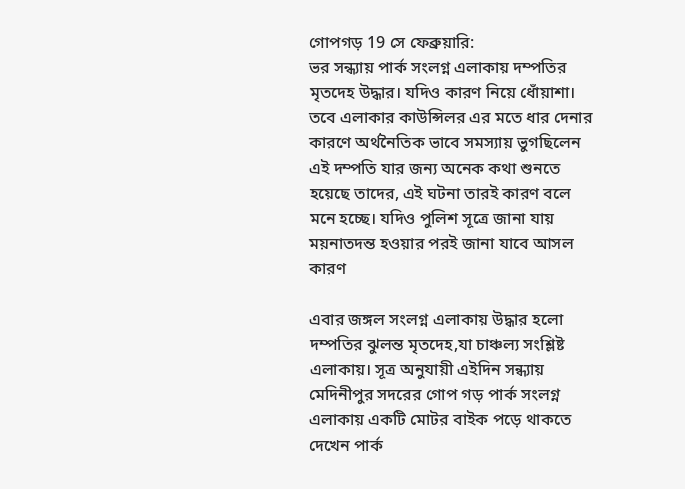গোপগড় 19 সে ফেব্রুয়ারি:
ভর সন্ধ্যায় পার্ক সংলগ্ন এলাকায় দম্পতির মৃতদেহ উদ্ধার। যদিও কারণ নিয়ে ধোঁয়াশা। তবে এলাকার কাউন্সিলর এর মতে ধার দেনার কারণে অর্থনৈতিক ভাবে সমস্যায় ভুগছিলেন এই দম্পতি যার জন্য অনেক কথা শুনতে হয়েছে তাদের, এই ঘটনা তারই কারণ বলে মনে হচ্ছে। যদিও পুলিশ সূত্রে জানা যায় ময়নাতদন্ত হওয়ার পরই জানা যাবে আসল কারণ

এবার জঙ্গল সংলগ্ন এলাকায় উদ্ধার হলো দম্পতির ঝুলন্ত মৃতদেহ,যা চাঞ্চল্য সংশ্লিষ্ট এলাকায়। সূত্র অনুযায়ী এইদিন সন্ধ্যায় মেদিনীপুর সদরের গোপ গড় পার্ক সংলগ্ন এলাকায় একটি মোটর বাইক পড়ে থাকতে দেখেন পার্ক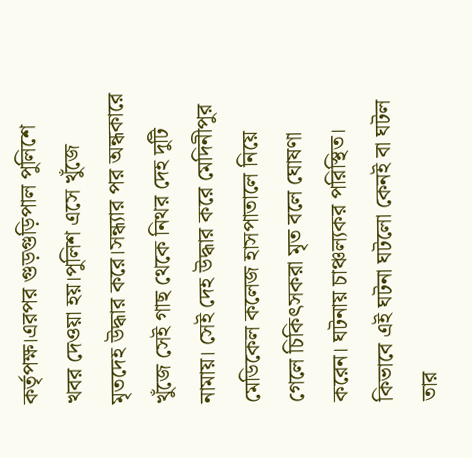কর্তৃপক্ষ।এরপর গুড়গুড়িপাল পুলিশে খবর দেওয়া হয়।পুলিশ এসে খুঁজে মৃতদেহ উদ্ধার করে।সন্ধ্যার পর অন্ধকারে খুঁজে সেই গাছ থেকে নিথর দেহ দুটি নামায়। সেই দেহ উদ্ধার করে মেদিনীপুর মেডিকেল কলেজ হাসপাতালে নিয়ে গেলে চিকিৎসকরা মৃত বলে ঘোষণা করেন। ঘটনায় চাঞ্চল্যকর পরিস্থিত। কিভাবে এই ঘটনা ঘটলো কেনই বা ঘটল তার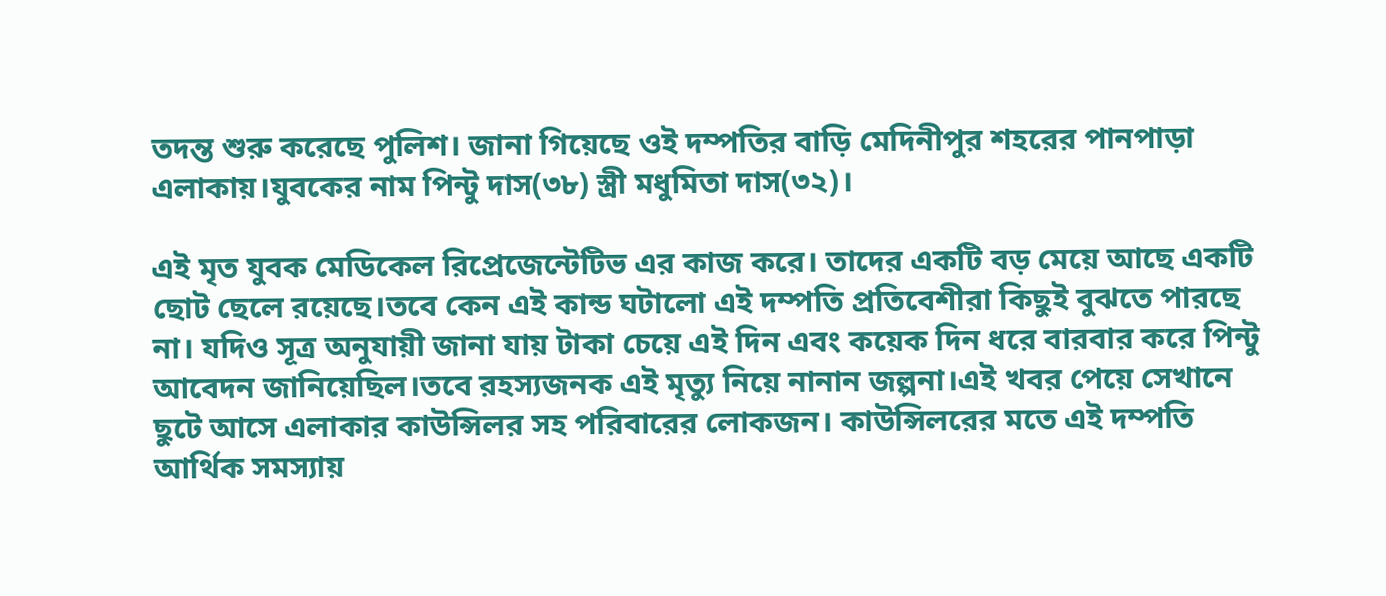তদন্ত শুরু করেছে পুলিশ। জানা গিয়েছে ওই দম্পতির বাড়ি মেদিনীপুর শহরের পানপাড়া এলাকায়।যুবকের নাম পিন্টু দাস(৩৮) স্ত্রী মধুমিতা দাস(৩২)।

এই মৃত যুবক মেডিকেল রিপ্রেজেন্টেটিভ এর কাজ করে। তাদের একটি বড় মেয়ে আছে একটি ছোট ছেলে রয়েছে।তবে কেন এই কান্ড ঘটালো এই দম্পতি প্রতিবেশীরা কিছুই বুঝতে পারছে না। যদিও সূত্র অনুযায়ী জানা যায় টাকা চেয়ে এই দিন এবং কয়েক দিন ধরে বারবার করে পিন্টু আবেদন জানিয়েছিল।তবে রহস্যজনক এই মৃত্যু নিয়ে নানান জল্পনা।এই খবর পেয়ে সেখানে ছুটে আসে এলাকার কাউন্সিলর সহ পরিবারের লোকজন। কাউন্সিলরের মতে এই দম্পতি আর্থিক সমস্যায়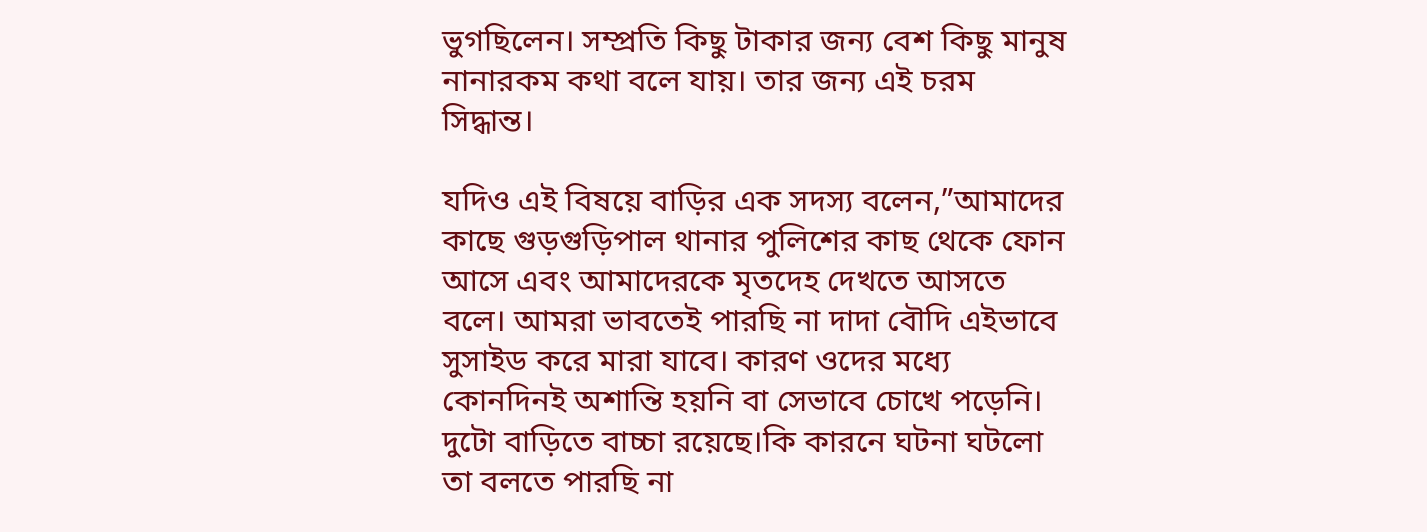ভুগছিলেন। সম্প্রতি কিছু টাকার জন্য বেশ কিছু মানুষ নানারকম কথা বলে যায়। তার জন্য এই চরম সিদ্ধান্ত।

যদিও এই বিষয়ে বাড়ির এক সদস্য বলেন,”আমাদের কাছে গুড়গুড়িপাল থানার পুলিশের কাছ থেকে ফোন আসে এবং আমাদেরকে মৃতদেহ দেখতে আসতে বলে। আমরা ভাবতেই পারছি না দাদা বৌদি এইভাবে সুসাইড করে মারা যাবে। কারণ ওদের মধ্যে কোনদিনই অশান্তি হয়নি বা সেভাবে চোখে পড়েনি। দুটো বাড়িতে বাচ্চা রয়েছে।কি কারনে ঘটনা ঘটলো তা বলতে পারছি না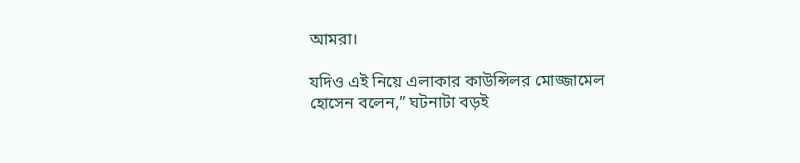আমরা।

যদিও এই নিয়ে এলাকার কাউন্সিলর মোজ্জামেল হোসেন বলেন,” ঘটনাটা বড়ই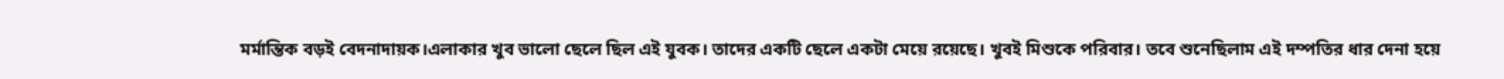মর্মান্তিক বড়ই বেদনাদায়ক।এলাকার খুব ভালো ছেলে ছিল এই যুবক। তাদের একটি ছেলে একটা মেয়ে রয়েছে। খুবই মিশুকে পরিবার। তবে শুনেছিলাম এই দম্পতির ধার দেনা হয়ে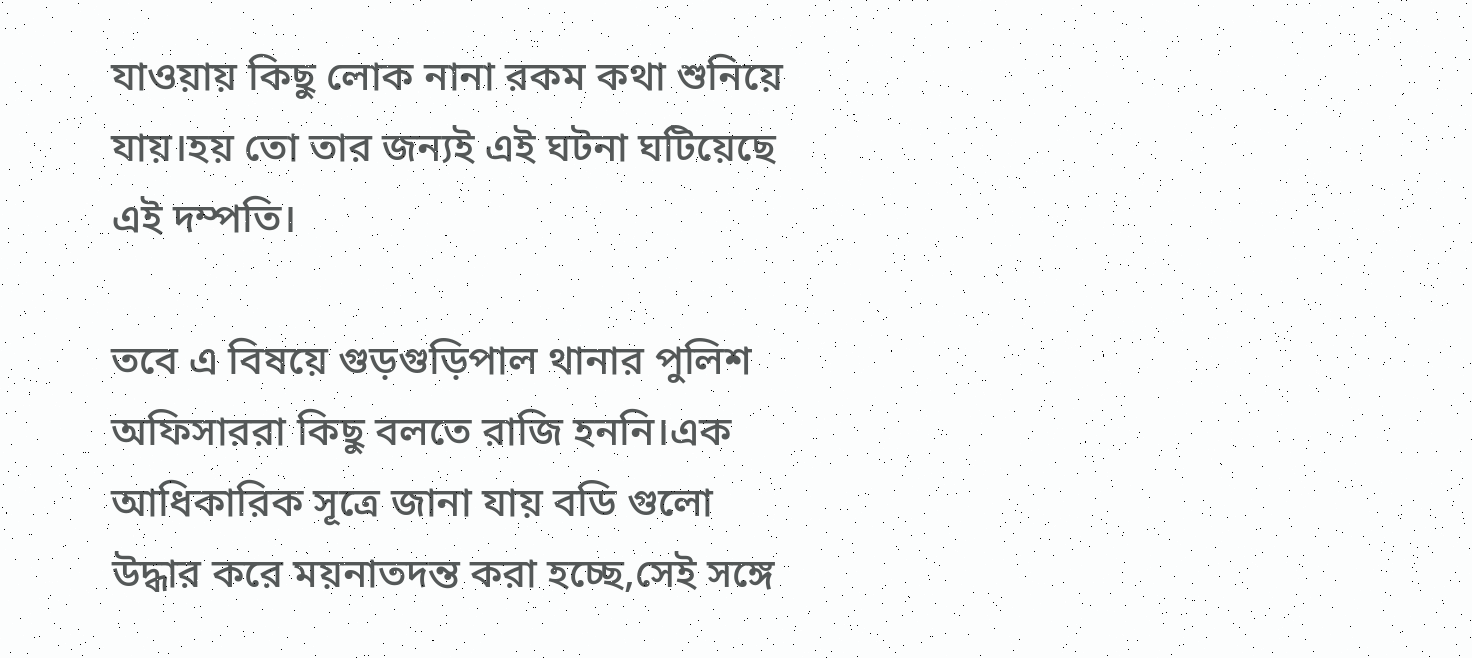যাওয়ায় কিছু লোক নানা রকম কথা শুনিয়ে যায়।হয় তো তার জন্যই এই ঘটনা ঘটিয়েছে এই দম্পতি।

তবে এ বিষয়ে গুড়গুড়িপাল থানার পুলিশ অফিসাররা কিছু বলতে রাজি হননি।এক আধিকারিক সূত্রে জানা যায় বডি গুলো উদ্ধার করে ময়নাতদন্ত করা হচ্ছে,সেই সঙ্গে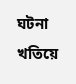ঘটনা খতিয়ে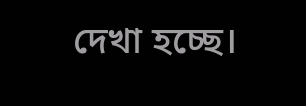দেখা হচ্ছে।